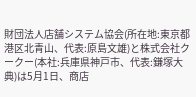財団法人店舗システム協会(所在地:東京都港区北青山、代表:原島文雄)と株式会社クークー(本社:兵庫県神戸市、代表:鎌塚大典)は5月1日、商店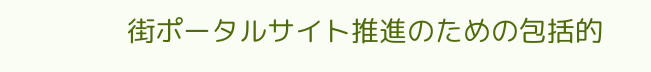街ポータルサイト推進のための包括的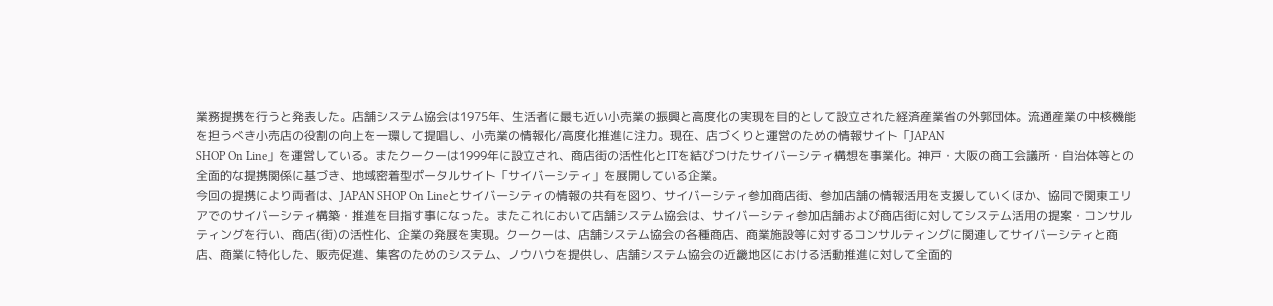業務提携を行うと発表した。店舗システム協会は1975年、生活者に最も近い小売業の振興と高度化の実現を目的として設立された経済産業省の外郭団体。流通産業の中核機能を担うべき小売店の役割の向上を一環して提唱し、小売業の情報化/高度化推進に注力。現在、店づくりと運営のための情報サイト「JAPAN
SHOP On Line」を運営している。またクークーは1999年に設立され、商店街の活性化とITを結びつけたサイバーシティ構想を事業化。神戸・大阪の商工会議所・自治体等との全面的な提携関係に基づき、地域密着型ポータルサイト「サイバーシティ」を展開している企業。
今回の提携により両者は、JAPAN SHOP On Lineとサイバーシティの情報の共有を図り、サイバーシティ参加商店街、参加店舗の情報活用を支援していくほか、協同で関東エリアでのサイバーシティ構築・推進を目指す事になった。またこれにおいて店舗システム協会は、サイバーシティ参加店舗および商店街に対してシステム活用の提案・コンサルティングを行い、商店(街)の活性化、企業の発展を実現。クークーは、店舗システム協会の各種商店、商業施設等に対するコンサルティングに関連してサイバーシティと商店、商業に特化した、販売促進、集客のためのシステム、ノウハウを提供し、店舗システム協会の近畿地区における活動推進に対して全面的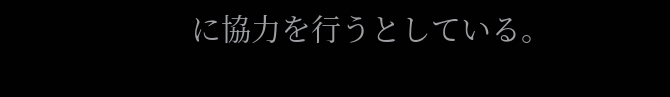に協力を行うとしている。